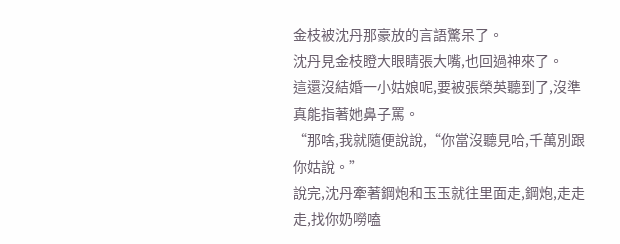金枝被沈丹那豪放的言語驚呆了。
沈丹見金枝瞪大眼睛張大嘴,也回過神來了。
這還沒結婚一小姑娘呢,要被張榮英聽到了,沒準真能指著她鼻子罵。
“那啥,我就隨便說說,“你當沒聽見哈,千萬別跟你姑說。”
說完,沈丹牽著鋼炮和玉玉就往里面走,鋼炮,走走走,找你奶嘮嗑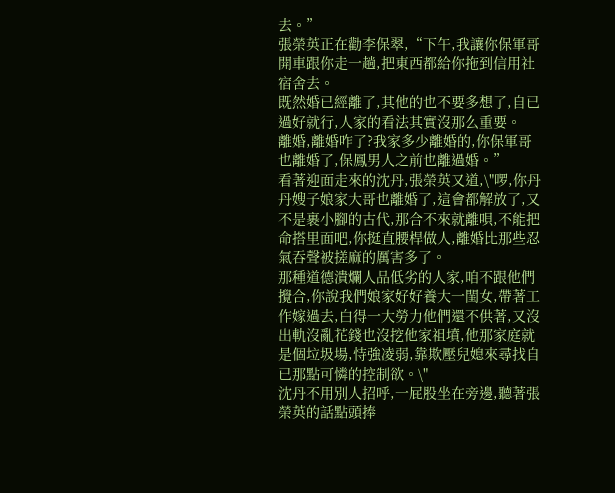去。”
張榮英正在勸李保翠,“下午,我讓你保軍哥開車跟你走一趟,把東西都給你拖到信用社宿舍去。
既然婚已經離了,其他的也不要多想了,自已過好就行,人家的看法其實沒那么重要。
離婚,離婚咋了?我家多少離婚的,你保軍哥也離婚了,保鳳男人之前也離過婚。”
看著迎面走來的沈丹,張榮英又道,\"啰,你丹丹嫂子娘家大哥也離婚了,這會都解放了,又不是裹小腳的古代,那合不來就離唄,不能把命搭里面吧,你挺直腰桿做人,離婚比那些忍氣吞聲被搓麻的厲害多了。
那種道德潰爛人品低劣的人家,咱不跟他們攪合,你說我們娘家好好養大一閨女,帶著工作嫁過去,白得一大勞力他們還不供著,又沒出軌沒亂花錢也沒挖他家祖墳,他那家庭就是個垃圾場,恃強凌弱,靠欺壓兒媳來尋找自已那點可憐的控制欲。\"
沈丹不用別人招呼,一屁股坐在旁邊,聽著張榮英的話點頭捧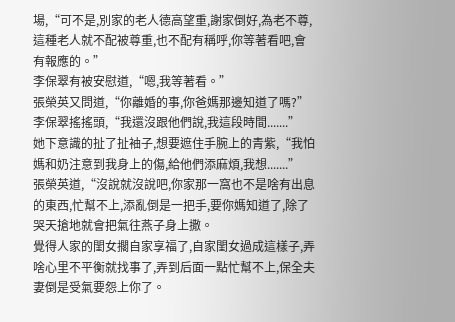場,“可不是,別家的老人德高望重,謝家倒好,為老不尊,這種老人就不配被尊重,也不配有稱呼,你等著看吧,會有報應的。”
李保翠有被安慰道,“嗯,我等著看。”
張榮英又問道,“你離婚的事,你爸媽那邊知道了嗎?”
李保翠搖搖頭,“我還沒跟他們說,我這段時間.......”
她下意識的扯了扯袖子,想要遮住手腕上的青紫,“我怕媽和奶注意到我身上的傷,給他們添麻煩,我想.......”
張榮英道,“沒說就沒說吧,你家那一窩也不是啥有出息的東西,忙幫不上,添亂倒是一把手,要你媽知道了,除了哭天搶地就會把氣往燕子身上撒。
覺得人家的閨女擱自家享福了,自家閨女過成這樣子,弄啥心里不平衡就找事了,弄到后面一點忙幫不上,保全夫妻倒是受氣要怨上你了。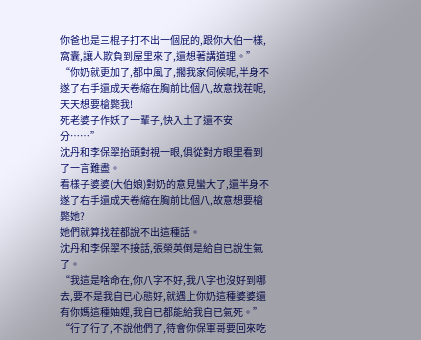你爸也是三棍子打不出一個屁的,跟你大伯一樣,窩囊,讓人欺負到屋里來了,還想著講道理。”
“你奶就更加了,都中風了,擱我家伺候呢,半身不遂了右手還成天卷縮在胸前比個八,故意找茬呢,天天想要槍斃我!
死老婆子作妖了一輩子,快入土了還不安分……”
沈丹和李保翠抬頭對視一眼,俱從對方眼里看到了一言難盡。
看樣子婆婆(大伯娘)對奶的意見蠻大了,還半身不遂了右手還成天卷縮在胸前比個八,故意想要槍斃她?
她們就算找茬都說不出這種話。
沈丹和李保翠不接話,張榮英倒是給自已說生氣了。
“我這是啥命在,你八字不好,我八字也沒好到哪去,要不是我自已心態好,就遇上你奶這種婆婆還有你媽這種妯娌,我自已都能給我自已氣死。”
“行了行了,不說他們了,待會你保軍哥要回來吃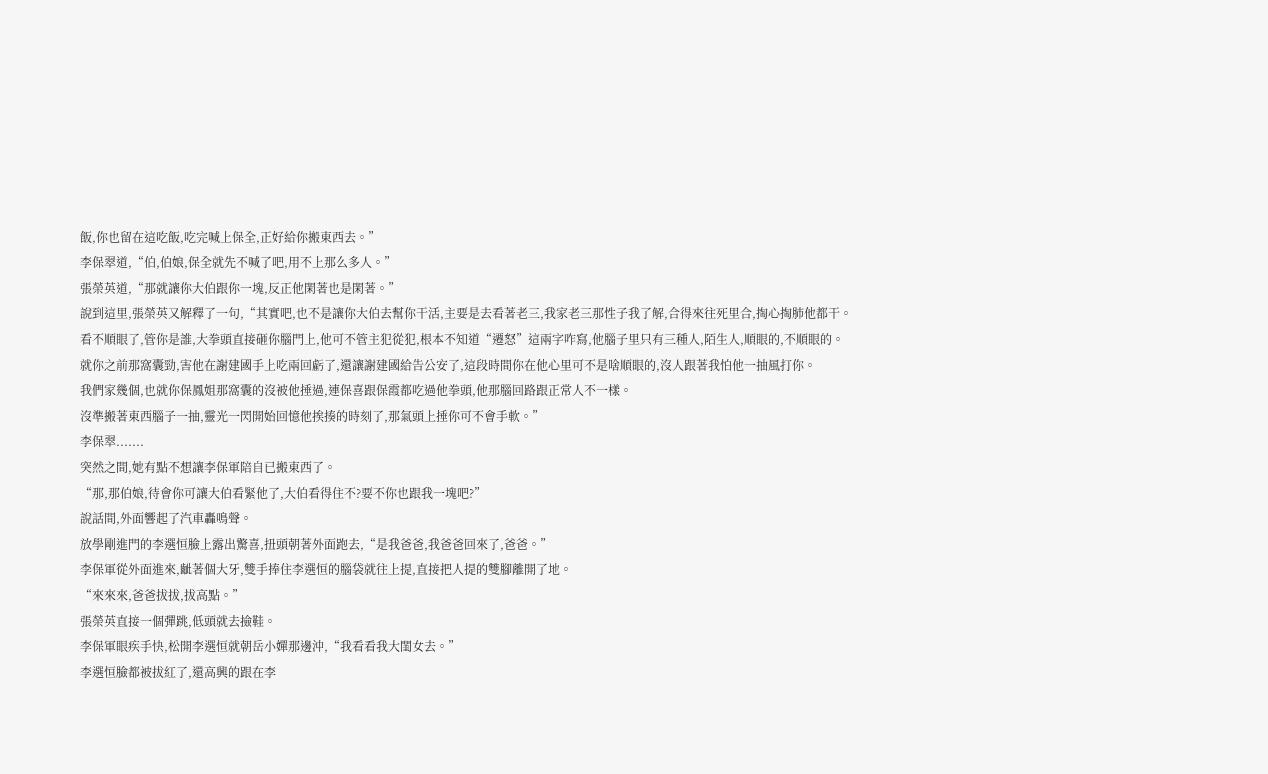飯,你也留在這吃飯,吃完喊上保全,正好給你搬東西去。”
李保翠道,“伯,伯娘,保全就先不喊了吧,用不上那么多人。”
張榮英道,“那就讓你大伯跟你一塊,反正他閑著也是閑著。”
說到這里,張榮英又解釋了一句,“其實吧,也不是讓你大伯去幫你干活,主要是去看著老三,我家老三那性子我了解,合得來往死里合,掏心掏肺他都干。
看不順眼了,管你是誰,大拳頭直接砸你腦門上,他可不管主犯從犯,根本不知道“遷怒”這兩字咋寫,他腦子里只有三種人,陌生人,順眼的,不順眼的。
就你之前那窩囊勁,害他在謝建國手上吃兩回虧了,還讓謝建國給告公安了,這段時間你在他心里可不是啥順眼的,沒人跟著我怕他一抽風打你。
我們家幾個,也就你保鳳姐那窩囊的沒被他捶過,連保喜跟保霞都吃過他拳頭,他那腦回路跟正常人不一樣。
沒準搬著東西腦子一抽,靈光一閃開始回憶他挨揍的時刻了,那氣頭上捶你可不會手軟。”
李保翠.......
突然之間,她有點不想讓李保軍陪自已搬東西了。
“那,那伯娘,待會你可讓大伯看緊他了,大伯看得住不?要不你也跟我一塊吧?”
說話間,外面響起了汽車轟鳴聲。
放學剛進門的李選恒臉上露出驚喜,扭頭朝著外面跑去,“是我爸爸,我爸爸回來了,爸爸。”
李保軍從外面進來,齜著個大牙,雙手捧住李選恒的腦袋就往上提,直接把人提的雙腳離開了地。
“來來來,爸爸拔拔,拔高點。”
張榮英直接一個彈跳,低頭就去撿鞋。
李保軍眼疾手快,松開李選恒就朝岳小嬋那邊沖,“我看看我大閨女去。”
李選恒臉都被拔紅了,還高興的跟在李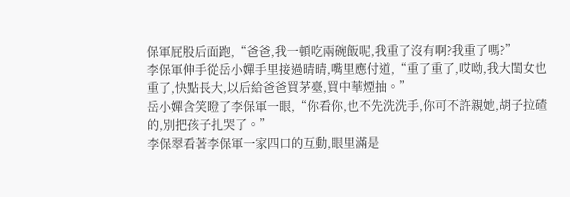保軍屁股后面跑,“爸爸,我一頓吃兩碗飯呢,我重了沒有啊?我重了嗎?”
李保軍伸手從岳小嬋手里接過晴晴,嘴里應付道,“重了重了,哎呦,我大閨女也重了,快點長大,以后給爸爸買茅臺,買中華煙抽。”
岳小嬋含笑瞪了李保軍一眼,“你看你,也不先洗洗手,你可不許親她,胡子拉碴的,別把孩子扎哭了。”
李保翠看著李保軍一家四口的互動,眼里滿是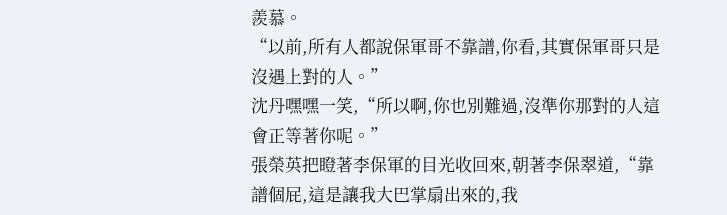羨慕。
“以前,所有人都說保軍哥不靠譜,你看,其實保軍哥只是沒遇上對的人。”
沈丹嘿嘿一笑,“所以啊,你也別難過,沒準你那對的人這會正等著你呢。”
張榮英把瞪著李保軍的目光收回來,朝著李保翠道,“靠譜個屁,這是讓我大巴掌扇出來的,我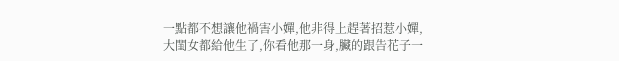一點都不想讓他禍害小嬋,他非得上趕著招惹小嬋,大閨女都給他生了,你看他那一身,臟的跟告花子一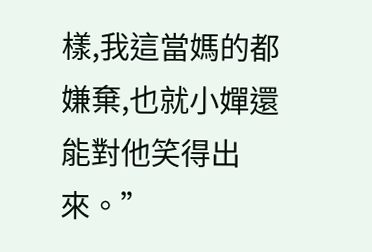樣,我這當媽的都嫌棄,也就小嬋還能對他笑得出來。”